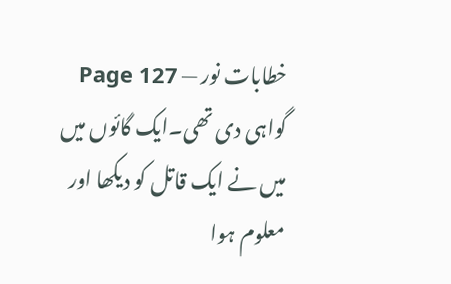خطابات نور — Page 127
گواہی دی تھی۔ایک گائوں میں میں نے ایک قاتل کو دیکھا اور معلوم ہوا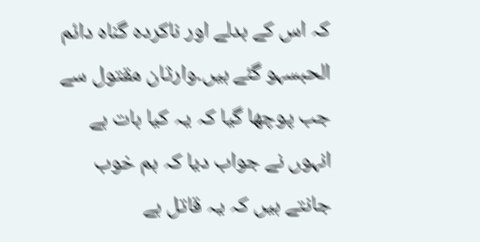کہ اس کے بدلے اور ناکردہ گناہ دائم الحبسہو گئے ہیں۔وارثان مقتول سے جب پوچھا گیا کہ یہ کیا بات ہے انہوں نے جواب دیا کہ ہم خوب جانتے ہیں کہ یہ قاتل ہے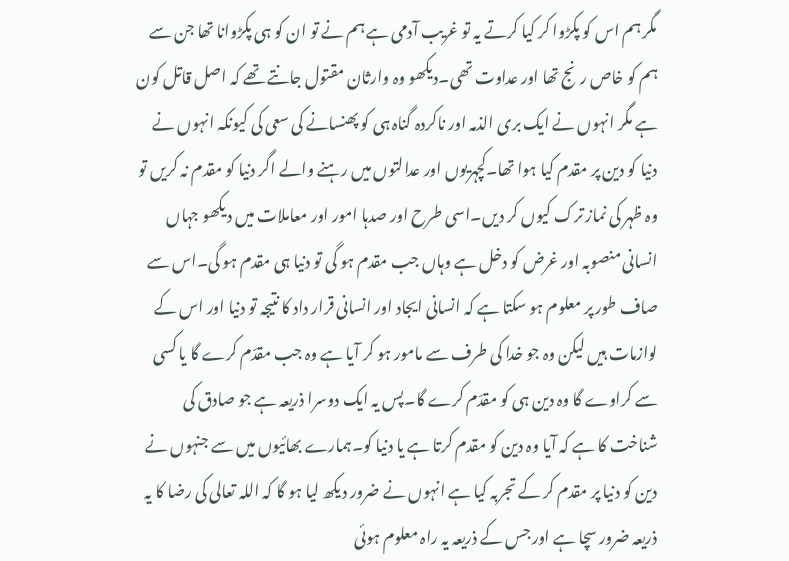مگر ہم اس کو پکڑوا کر کیا کرتے یہ تو غریب آدمی ہے ہم نے تو ان کو ہی پکڑوانا تھا جن سے ہم کو خاص رنج تھا اور عداوت تھی۔دیکھو وہ وارثان مقتول جانتے تھے کہ اصل قاتل کون ہے مگر انہوں نے ایک بری الذمہ اور ناکردہ گناہ ہی کو پھنسانے کی سعی کی کیونکہ انہوں نے دنیا کو دین پر مقدم کیا ہوا تھا۔کچہریوں اور عدالتوں میں رہنے والے اگر دنیا کو مقدم نہ کریں تو وہ ظہر کی نماز ترک کیوں کر دیں۔اسی طرح اور صدہا امور اور معاملات میں دیکھو جہاں انسانی منصوبہ اور غرض کو دخل ہے وہاں جب مقدم ہو گی تو دنیا ہی مقدم ہو گی۔اس سے صاف طور پر معلوم ہو سکتا ہے کہ انسانی ایجاد اور انسانی قرار داد کا نتیجہ تو دنیا اور اس کے لوازمات ہیں لیکن وہ جو خدا کی طرف سے مامور ہو کر آیا ہے وہ جب مقدّم کرے گا یا کسی سے کراوے گا وہ دین ہی کو مقدّم کرے گا۔پس یہ ایک دوسرا ذریعہ ہے جو صادق کی شناخت کا ہے کہ آیا وہ دین کو مقدم کرتا ہے یا دنیا کو۔ہمارے بھائیوں میں سے جنہوں نے دین کو دنیا پر مقدم کر کے تجربہ کیا ہے انہوں نے ضرور دیکھ لیا ہو گا کہ اللہ تعالی کی رضا کا یہ ذریعہ ضرور سچا ہے اور جس کے ذریعہ یہ راہ معلوم ہوئی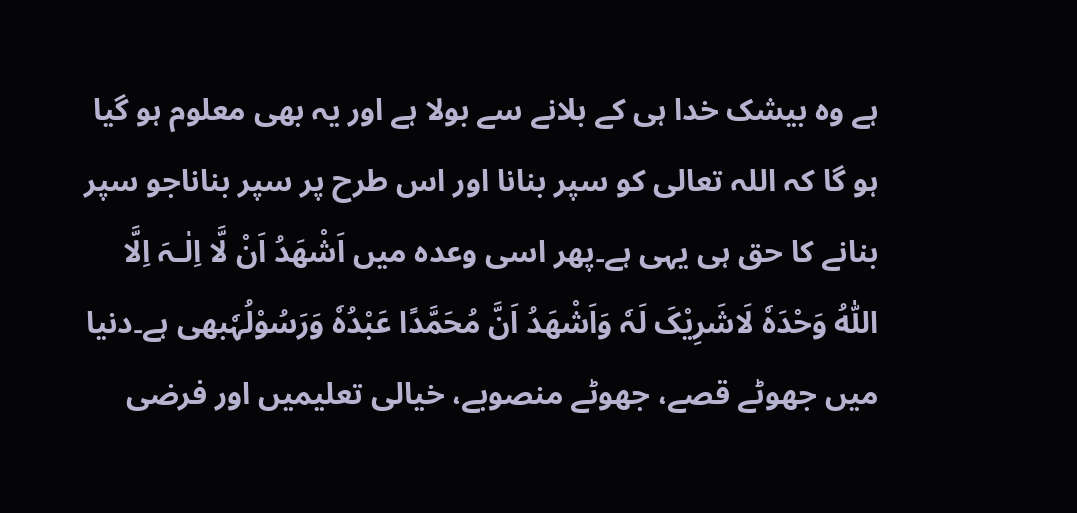ہے وہ بیشک خدا ہی کے بلانے سے بولا ہے اور یہ بھی معلوم ہو گیا ہو گا کہ اللہ تعالی کو سپر بنانا اور اس طرح پر سپر بناناجو سپر بنانے کا حق ہی یہی ہے۔پھر اسی وعدہ میں اَشْھَدُ اَنْ لَّا اِلٰـہَ اِلَّا اللّٰہُ وَحْدَہٗ لَاشَرِیْکَ لَہٗ وَاَشْھَدُ اَنَّ مُحَمَّدًا عَبْدُہٗ وَرَسُوْلُہٗبھی ہے۔دنیا میں جھوٹے قصے، جھوٹے منصوبے، خیالی تعلیمیں اور فرضی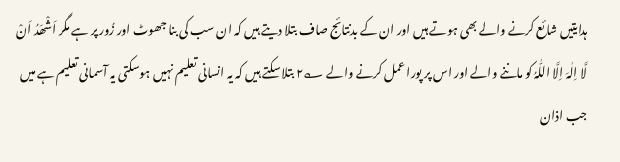ہدایتیں شائع کرنے والے بھی ہوتے ہیں اور ان کے بدنتائج صاف بتلا دیتے ہیں کہ ان سب کی بنا جھوٹ اور زُور پر ہے مگر اَشْھَدُ اَنْ لَّا اِلٰہَ اِلَّا اللّٰہُ کو ماننے والے اور اس پر پورا عمل کرنے والے ؎۲ بتلا سکتے ہیں کہ یہ انسانی تعلیم نہیں ہوسکتی یہ آسمانی تعلیم ہے میں جب اذان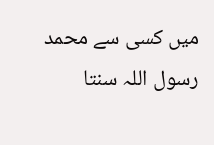میں کسی سے محمد رسول اللہ سنتا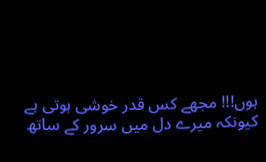ہوں!!! مجھے کس قدر خوشی ہوتی ہے کیونکہ میرے دل میں سرور کے ساتھ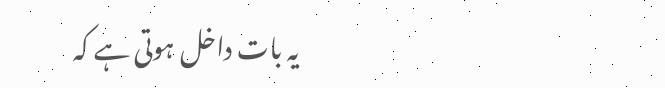یہ بات داخل ہوتی ہے کہ